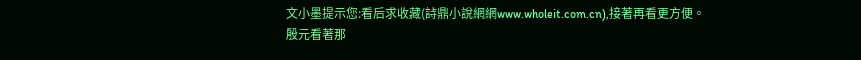文小墨提示您:看后求收藏(詩鼎小說網網www.wholeit.com.cn),接著再看更方便。
殷元看著那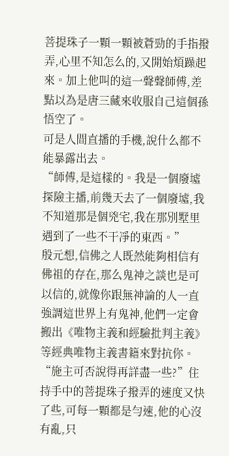菩提珠子一顆一顆被蒼勁的手指撥弄,心里不知怎么的,又開始煩躁起來。加上他叫的這一聲聲師傅,差點以為是唐三藏來收服自己這個孫悟空了。
可是人間直播的手機,說什么都不能暴露出去。
“師傅,是這樣的。我是一個廢墟探險主播,前幾天去了一個廢墟,我不知道那是個兇宅,我在那別墅里遇到了一些不干凈的東西。”
殷元想,信佛之人既然能夠相信有佛祖的存在,那么鬼神之談也是可以信的,就像你跟無神論的人一直強調這世界上有鬼神,他們一定會搬出《唯物主義和經驗批判主義》等經典唯物主義書籍來對抗你。
“施主可否說得再詳盡一些?”住持手中的菩提珠子撥弄的速度又快了些,可每一顆都是勻速,他的心沒有亂,只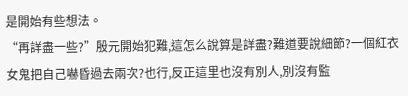是開始有些想法。
“再詳盡一些?”殷元開始犯難,這怎么說算是詳盡?難道要說細節?一個紅衣女鬼把自己嚇昏過去兩次?也行,反正這里也沒有別人,別沒有監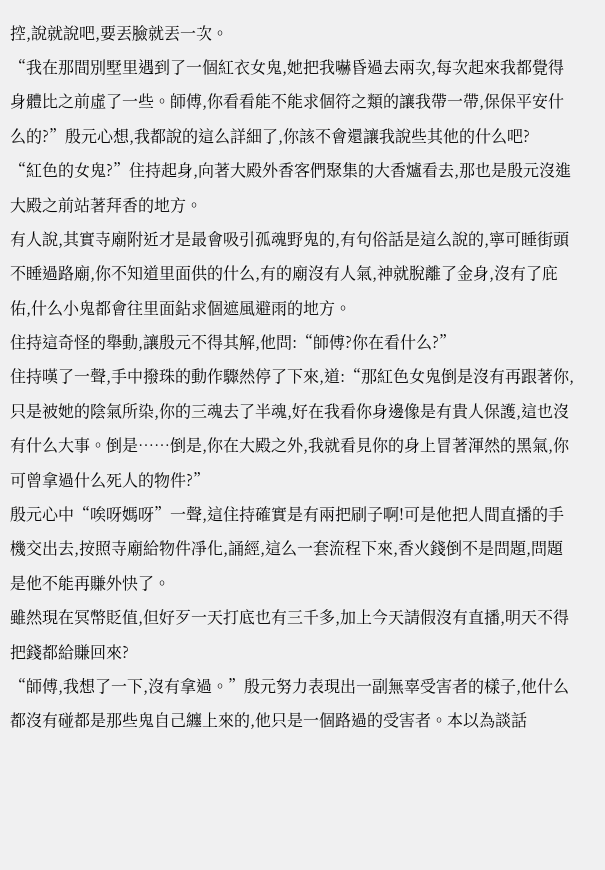控,說就說吧,要丟臉就丟一次。
“我在那間別墅里遇到了一個紅衣女鬼,她把我嚇昏過去兩次,每次起來我都覺得身體比之前虛了一些。師傅,你看看能不能求個符之類的讓我帶一帶,保保平安什么的?”殷元心想,我都說的這么詳細了,你該不會還讓我說些其他的什么吧?
“紅色的女鬼?”住持起身,向著大殿外香客們聚集的大香爐看去,那也是殷元沒進大殿之前站著拜香的地方。
有人說,其實寺廟附近才是最會吸引孤魂野鬼的,有句俗話是這么說的,寧可睡街頭不睡過路廟,你不知道里面供的什么,有的廟沒有人氣,神就脫離了金身,沒有了庇佑,什么小鬼都會往里面鉆求個遮風避雨的地方。
住持這奇怪的舉動,讓殷元不得其解,他問:“師傅?你在看什么?”
住持嘆了一聲,手中撥珠的動作驟然停了下來,道:“那紅色女鬼倒是沒有再跟著你,只是被她的陰氣所染,你的三魂去了半魂,好在我看你身邊像是有貴人保護,這也沒有什么大事。倒是……倒是,你在大殿之外,我就看見你的身上冒著渾然的黑氣,你可曾拿過什么死人的物件?”
殷元心中“唉呀媽呀”一聲,這住持確實是有兩把刷子啊!可是他把人間直播的手機交出去,按照寺廟給物件凈化,誦經,這么一套流程下來,香火錢倒不是問題,問題是他不能再賺外快了。
雖然現在冥幣貶值,但好歹一天打底也有三千多,加上今天請假沒有直播,明天不得把錢都給賺回來?
“師傅,我想了一下,沒有拿過。”殷元努力表現出一副無辜受害者的樣子,他什么都沒有碰都是那些鬼自己纏上來的,他只是一個路過的受害者。本以為談話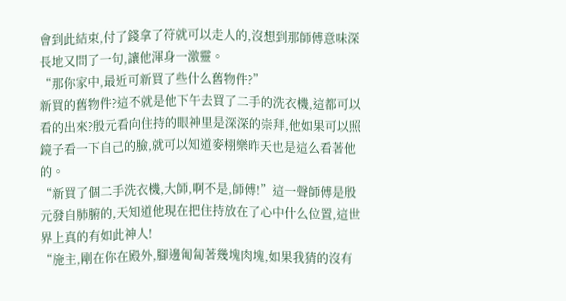會到此結束,付了錢拿了符就可以走人的,沒想到那師傅意味深長地又問了一句,讓他渾身一激靈。
“那你家中,最近可新買了些什么舊物件?”
新買的舊物件?這不就是他下午去買了二手的洗衣機,這都可以看的出來?殷元看向住持的眼神里是深深的崇拜,他如果可以照鏡子看一下自己的臉,就可以知道麥栩樂昨天也是這么看著他的。
“新買了個二手洗衣機,大師,啊不是,師傅!”這一聲師傅是殷元發自肺腑的,天知道他現在把住持放在了心中什么位置,這世界上真的有如此神人!
“施主,剛在你在殿外,腳邊匍匐著幾塊肉塊,如果我猜的沒有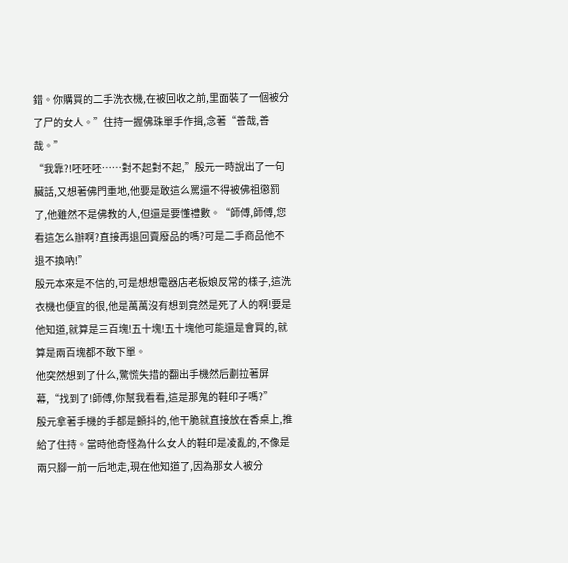錯。你購買的二手洗衣機,在被回收之前,里面裝了一個被分了尸的女人。”住持一握佛珠單手作揖,念著“善哉,善哉。”
“我靠?!呸呸呸……對不起對不起,”殷元一時說出了一句臟話,又想著佛門重地,他要是敢這么罵還不得被佛祖懲罰了,他雖然不是佛教的人,但還是要懂禮數。“師傅,師傅,您看這怎么辦啊?直接再退回賣廢品的嗎?可是二手商品他不退不換吶!”
殷元本來是不信的,可是想想電器店老板娘反常的樣子,這洗衣機也便宜的很,他是萬萬沒有想到竟然是死了人的啊!要是他知道,就算是三百塊!五十塊!五十塊他可能還是會買的,就算是兩百塊都不敢下單。
他突然想到了什么,驚慌失措的翻出手機然后劃拉著屏幕,“找到了!師傅,你幫我看看,這是那鬼的鞋印子嗎?”
殷元拿著手機的手都是顫抖的,他干脆就直接放在香桌上,推給了住持。當時他奇怪為什么女人的鞋印是凌亂的,不像是兩只腳一前一后地走,現在他知道了,因為那女人被分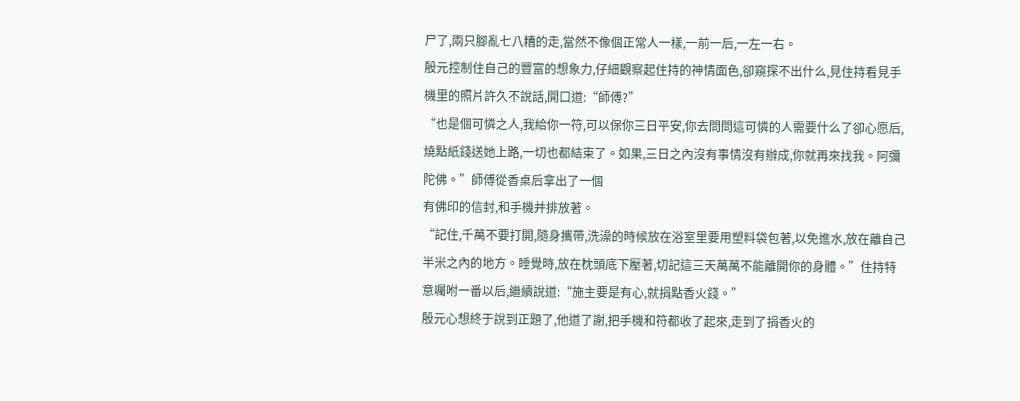尸了,兩只腳亂七八糟的走,當然不像個正常人一樣,一前一后,一左一右。
殷元控制住自己的豐富的想象力,仔細觀察起住持的神情面色,卻窺探不出什么,見住持看見手機里的照片許久不說話,開口道:“師傅?”
“也是個可憐之人,我給你一符,可以保你三日平安,你去問問這可憐的人需要什么了卻心愿后,燒點紙錢送她上路,一切也都結束了。如果,三日之內沒有事情沒有辦成,你就再來找我。阿彌陀佛。”師傅從香桌后拿出了一個
有佛印的信封,和手機并排放著。
“記住,千萬不要打開,隨身攜帶,洗澡的時候放在浴室里要用塑料袋包著,以免進水,放在離自己半米之內的地方。睡覺時,放在枕頭底下壓著,切記這三天萬萬不能離開你的身體。”住持特意囑咐一番以后,繼續說道:“施主要是有心,就捐點香火錢。”
殷元心想終于說到正題了,他道了謝,把手機和符都收了起來,走到了捐香火的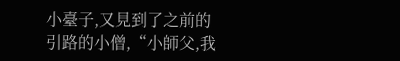小臺子,又見到了之前的引路的小僧,“小師父,我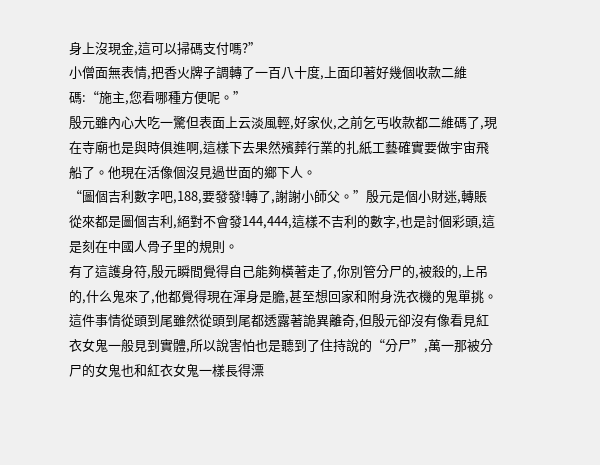身上沒現金,這可以掃碼支付嗎?”
小僧面無表情,把香火牌子調轉了一百八十度,上面印著好幾個收款二維碼:“施主,您看哪種方便呢。”
殷元雖內心大吃一驚但表面上云淡風輕,好家伙,之前乞丐收款都二維碼了,現在寺廟也是與時俱進啊,這樣下去果然殯葬行業的扎紙工藝確實要做宇宙飛船了。他現在活像個沒見過世面的鄉下人。
“圖個吉利數字吧,188,要發發!轉了,謝謝小師父。”殷元是個小財迷,轉賬從來都是圖個吉利,絕對不會發144,444,這樣不吉利的數字,也是討個彩頭,這是刻在中國人骨子里的規則。
有了這護身符,殷元瞬間覺得自己能夠橫著走了,你別管分尸的,被殺的,上吊的,什么鬼來了,他都覺得現在渾身是膽,甚至想回家和附身洗衣機的鬼單挑。
這件事情從頭到尾雖然從頭到尾都透露著詭異離奇,但殷元卻沒有像看見紅衣女鬼一般見到實體,所以說害怕也是聽到了住持說的“分尸”,萬一那被分尸的女鬼也和紅衣女鬼一樣長得漂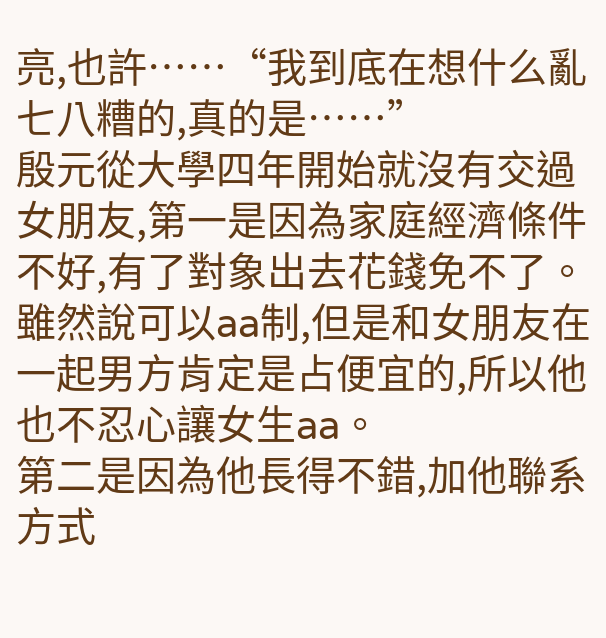亮,也許……“我到底在想什么亂七八糟的,真的是……”
殷元從大學四年開始就沒有交過女朋友,第一是因為家庭經濟條件不好,有了對象出去花錢免不了。雖然說可以aa制,但是和女朋友在一起男方肯定是占便宜的,所以他也不忍心讓女生aa。
第二是因為他長得不錯,加他聯系方式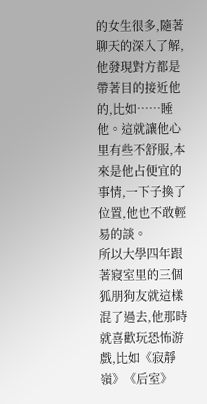的女生很多,隨著聊天的深入了解,他發現對方都是帶著目的接近他的,比如……睡他。這就讓他心里有些不舒服,本來是他占便宜的事情,一下子換了位置,他也不敢輕易的談。
所以大學四年跟著寢室里的三個狐朋狗友就這樣混了過去,他那時就喜歡玩恐怖游戲,比如《寂靜嶺》《后室》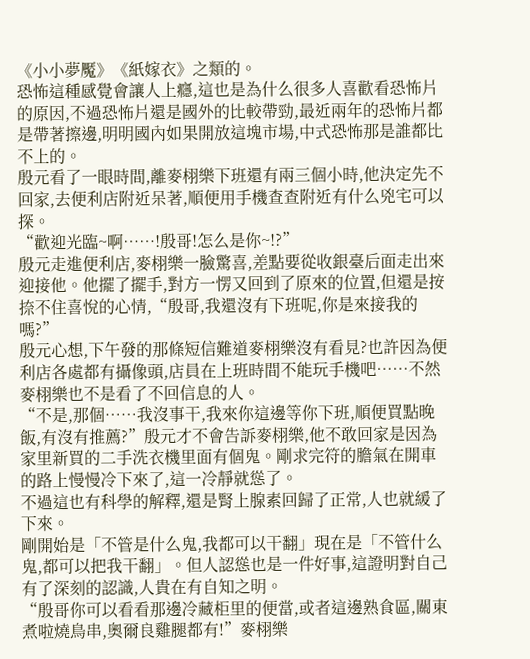《小小夢魘》《紙嫁衣》之類的。
恐怖這種感覺會讓人上癮,這也是為什么很多人喜歡看恐怖片的原因,不過恐怖片還是國外的比較帶勁,最近兩年的恐怖片都是帶著擦邊,明明國內如果開放這塊市場,中式恐怖那是誰都比不上的。
殷元看了一眼時間,離麥栩樂下班還有兩三個小時,他決定先不回家,去便利店附近呆著,順便用手機查查附近有什么兇宅可以探。
“歡迎光臨~啊……!殷哥!怎么是你~!?”
殷元走進便利店,麥栩樂一臉驚喜,差點要從收銀臺后面走出來迎接他。他擺了擺手,對方一愣又回到了原來的位置,但還是按捺不住喜悅的心情,“殷哥,我還沒有下班呢,你是來接我的嗎?”
殷元心想,下午發的那條短信難道麥栩樂沒有看見?也許因為便利店各處都有攝像頭,店員在上班時間不能玩手機吧……不然麥栩樂也不是看了不回信息的人。
“不是,那個……我沒事干,我來你這邊等你下班,順便買點晚飯,有沒有推薦?”殷元才不會告訴麥栩樂,他不敢回家是因為家里新買的二手洗衣機里面有個鬼。剛求完符的膽氣在開車的路上慢慢冷下來了,這一冷靜就慫了。
不過這也有科學的解釋,還是腎上腺素回歸了正常,人也就緩了下來。
剛開始是「不管是什么鬼,我都可以干翻」現在是「不管什么鬼,都可以把我干翻」。但人認慫也是一件好事,這證明對自己有了深刻的認識,人貴在有自知之明。
“殷哥你可以看看那邊冷藏柜里的便當,或者這邊熟食區,關東煮啦燒鳥串,奧爾良雞腿都有!”麥栩樂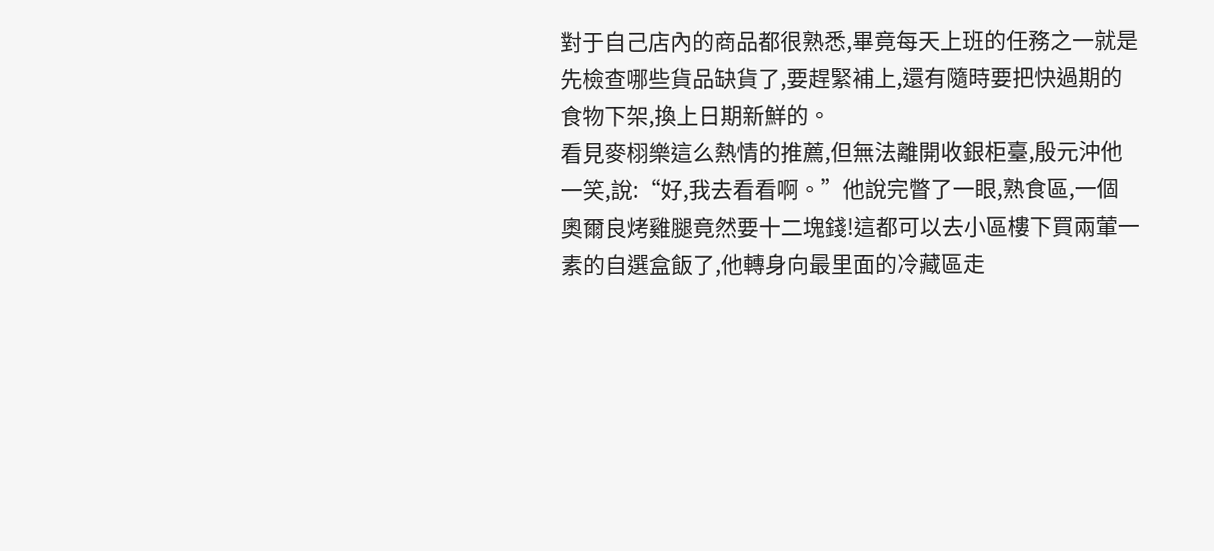對于自己店內的商品都很熟悉,畢竟每天上班的任務之一就是先檢查哪些貨品缺貨了,要趕緊補上,還有隨時要把快過期的食物下架,換上日期新鮮的。
看見麥栩樂這么熱情的推薦,但無法離開收銀柜臺,殷元沖他一笑,說:“好,我去看看啊。”他說完瞥了一眼,熟食區,一個奧爾良烤雞腿竟然要十二塊錢!這都可以去小區樓下買兩葷一素的自選盒飯了,他轉身向最里面的冷藏區走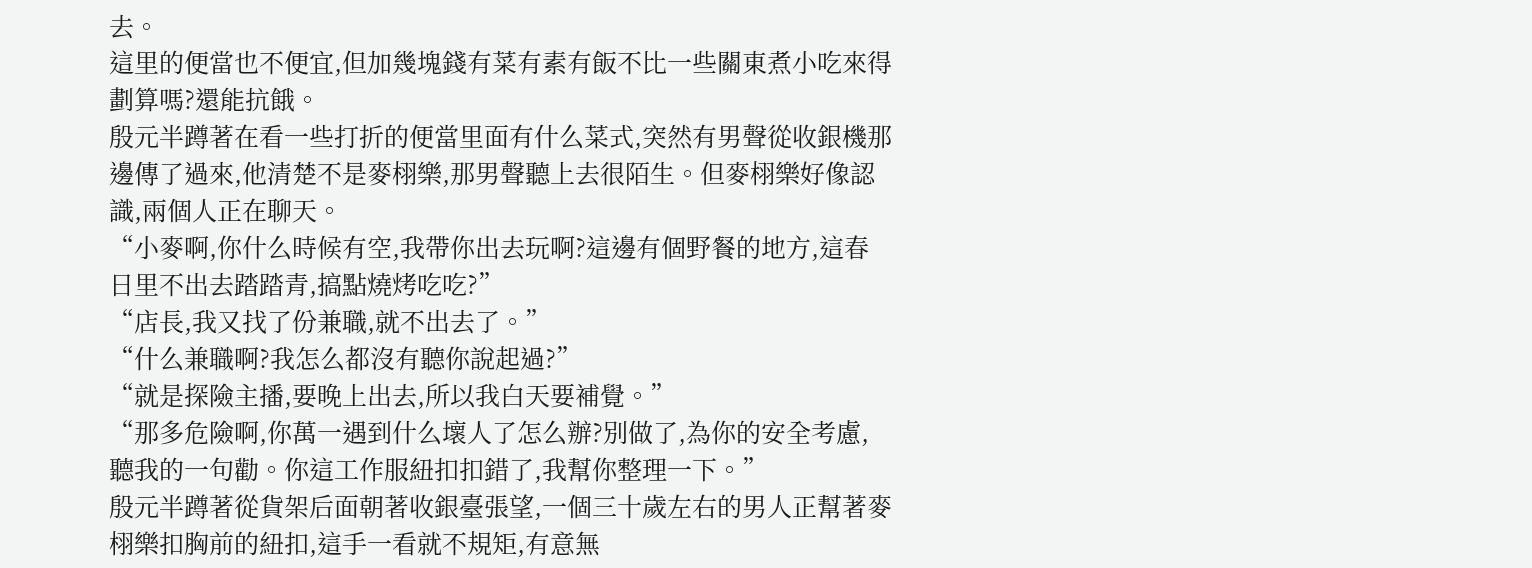去。
這里的便當也不便宜,但加幾塊錢有菜有素有飯不比一些關東煮小吃來得劃算嗎?還能抗餓。
殷元半蹲著在看一些打折的便當里面有什么菜式,突然有男聲從收銀機那邊傳了過來,他清楚不是麥栩樂,那男聲聽上去很陌生。但麥栩樂好像認識,兩個人正在聊天。
“小麥啊,你什么時候有空,我帶你出去玩啊?這邊有個野餐的地方,這春日里不出去踏踏青,搞點燒烤吃吃?”
“店長,我又找了份兼職,就不出去了。”
“什么兼職啊?我怎么都沒有聽你說起過?”
“就是探險主播,要晚上出去,所以我白天要補覺。”
“那多危險啊,你萬一遇到什么壞人了怎么辦?別做了,為你的安全考慮,聽我的一句勸。你這工作服紐扣扣錯了,我幫你整理一下。”
殷元半蹲著從貨架后面朝著收銀臺張望,一個三十歲左右的男人正幫著麥栩樂扣胸前的紐扣,這手一看就不規矩,有意無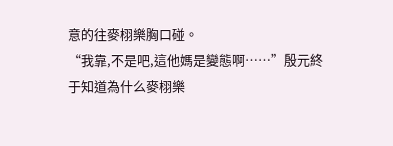意的往麥栩樂胸口碰。
“我靠,不是吧,這他媽是變態啊……”殷元終于知道為什么麥栩樂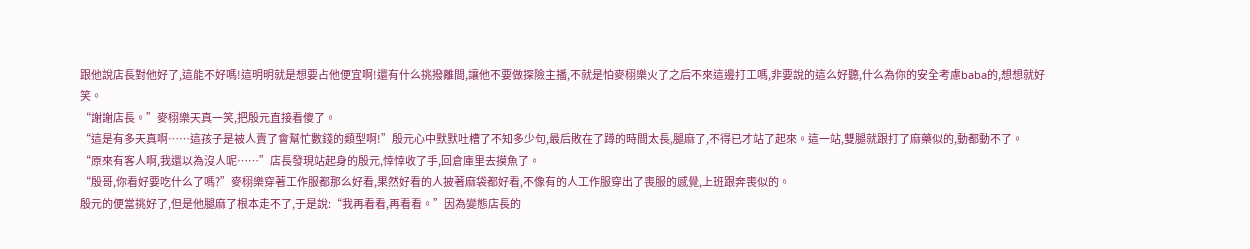跟他說店長對他好了,這能不好嗎!這明明就是想要占他便宜啊!還有什么挑撥離間,讓他不要做探險主播,不就是怕麥栩樂火了之后不來這邊打工嗎,非要說的這么好聽,什么為你的安全考慮baba的,想想就好笑。
“謝謝店長。”麥栩樂天真一笑,把殷元直接看傻了。
“這是有多天真啊……這孩子是被人賣了會幫忙數錢的類型啊!”殷元心中默默吐槽了不知多少句,最后敗在了蹲的時間太長,腿麻了,不得已才站了起來。這一站,雙腿就跟打了麻藥似的,動都動不了。
“原來有客人啊,我還以為沒人呢……”店長發現站起身的殷元,悻悻收了手,回倉庫里去摸魚了。
“殷哥,你看好要吃什么了嗎?”麥栩樂穿著工作服都那么好看,果然好看的人披著麻袋都好看,不像有的人工作服穿出了喪服的感覺,上班跟奔喪似的。
殷元的便當挑好了,但是他腿麻了根本走不了,于是說:“我再看看,再看看。”因為變態店長的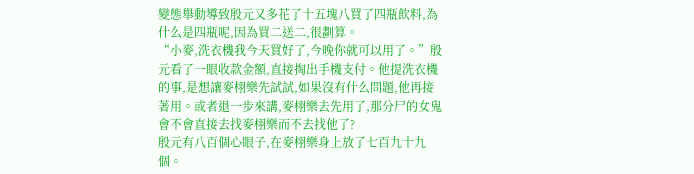變態舉動導致殷元又多花了十五塊八買了四瓶飲料,為什么是四瓶呢,因為買二送二,很劃算。
“小麥,洗衣機我今天買好了,今晚你就可以用了。”殷元看了一眼收款金額,直接掏出手機支付。他提洗衣機的事,是想讓麥栩樂先試試,如果沒有什么問題,他再接著用。或者退一步來講,麥栩樂去先用了,那分尸的女鬼會不會直接去找麥栩樂而不去找他了?
殷元有八百個心眼子,在麥栩樂身上放了七百九十九個。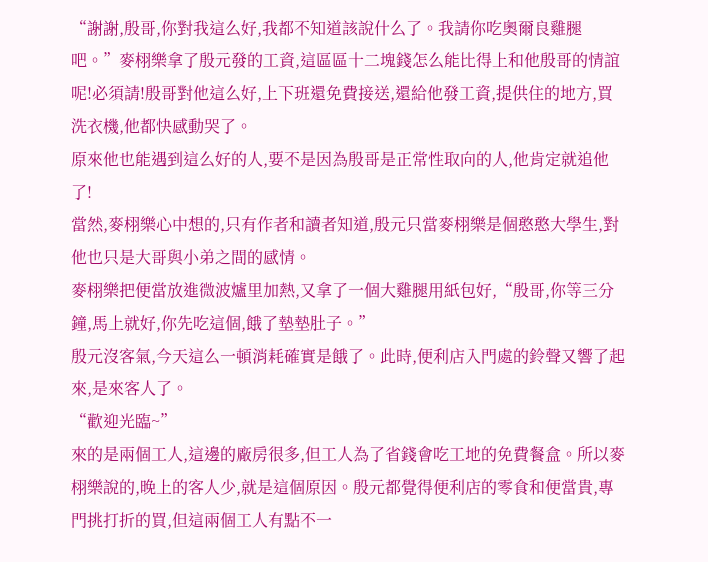“謝謝,殷哥,你對我這么好,我都不知道該說什么了。我請你吃奧爾良雞腿吧。”麥栩樂拿了殷元發的工資,這區區十二塊錢怎么能比得上和他殷哥的情誼呢!必須請!殷哥對他這么好,上下班還免費接送,還給他發工資,提供住的地方,買洗衣機,他都快感動哭了。
原來他也能遇到這么好的人,要不是因為殷哥是正常性取向的人,他肯定就追他了!
當然,麥栩樂心中想的,只有作者和讀者知道,殷元只當麥栩樂是個憨憨大學生,對他也只是大哥與小弟之間的感情。
麥栩樂把便當放進微波爐里加熱,又拿了一個大雞腿用紙包好,“殷哥,你等三分鐘,馬上就好,你先吃這個,餓了墊墊肚子。”
殷元沒客氣,今天這么一頓消耗確實是餓了。此時,便利店入門處的鈴聲又響了起來,是來客人了。
“歡迎光臨~”
來的是兩個工人,這邊的廠房很多,但工人為了省錢會吃工地的免費餐盒。所以麥栩樂說的,晚上的客人少,就是這個原因。殷元都覺得便利店的零食和便當貴,專門挑打折的買,但這兩個工人有點不一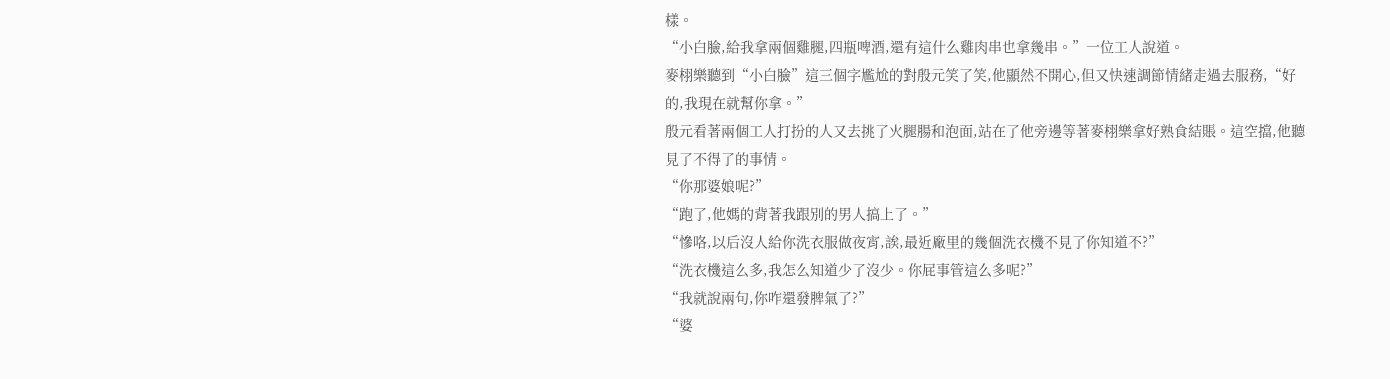樣。
“小白臉,給我拿兩個雞腿,四瓶啤酒,還有這什么雞肉串也拿幾串。”一位工人說道。
麥栩樂聽到“小白臉”這三個字尷尬的對殷元笑了笑,他顯然不開心,但又快速調節情緒走過去服務,“好的,我現在就幫你拿。”
殷元看著兩個工人打扮的人又去挑了火腿腸和泡面,站在了他旁邊等著麥栩樂拿好熟食結賬。這空擋,他聽見了不得了的事情。
“你那婆娘呢?”
“跑了,他媽的背著我跟別的男人搞上了。”
“慘咯,以后沒人給你洗衣服做夜宵,誒,最近廠里的幾個洗衣機不見了你知道不?”
“洗衣機這么多,我怎么知道少了沒少。你屁事管這么多呢?”
“我就說兩句,你咋還發脾氣了?”
“婆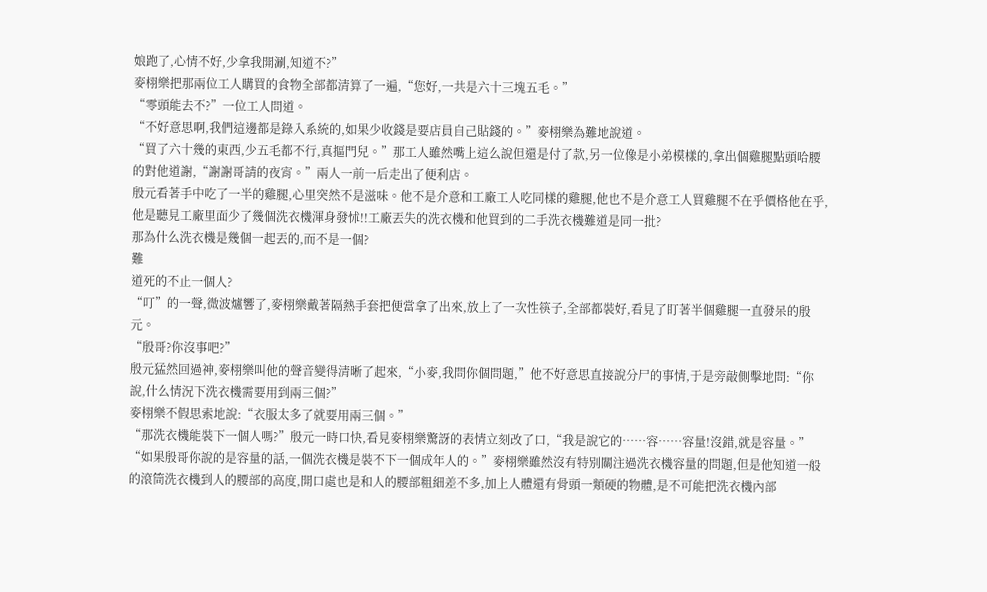娘跑了,心情不好,少拿我開涮,知道不?”
麥栩樂把那兩位工人購買的食物全部都清算了一遍,“您好,一共是六十三塊五毛。”
“零頭能去不?”一位工人問道。
“不好意思啊,我們這邊都是錄入系統的,如果少收錢是要店員自己貼錢的。”麥栩樂為難地說道。
“買了六十幾的東西,少五毛都不行,真摳門兒。”那工人雖然嘴上這么說但還是付了款,另一位像是小弟模樣的,拿出個雞腿點頭哈腰的對他道謝,“謝謝哥請的夜宵。”兩人一前一后走出了便利店。
殷元看著手中吃了一半的雞腿,心里突然不是滋味。他不是介意和工廠工人吃同樣的雞腿,他也不是介意工人買雞腿不在乎價格他在乎,他是聽見工廠里面少了幾個洗衣機渾身發怵!!工廠丟失的洗衣機和他買到的二手洗衣機難道是同一批?
那為什么洗衣機是幾個一起丟的,而不是一個?
難
道死的不止一個人?
“叮”的一聲,微波爐響了,麥栩樂戴著隔熱手套把便當拿了出來,放上了一次性筷子,全部都裝好,看見了盯著半個雞腿一直發呆的殷元。
“殷哥?你沒事吧?”
殷元猛然回過神,麥栩樂叫他的聲音變得清晰了起來,“小麥,我問你個問題,”他不好意思直接說分尸的事情,于是旁敲側擊地問:“你說,什么情況下洗衣機需要用到兩三個?”
麥栩樂不假思索地說:“衣服太多了就要用兩三個。”
“那洗衣機能裝下一個人嗎?”殷元一時口快,看見麥栩樂驚訝的表情立刻改了口,“我是說它的……容……容量!沒錯,就是容量。”
“如果殷哥你說的是容量的話,一個洗衣機是裝不下一個成年人的。”麥栩樂雖然沒有特別關注過洗衣機容量的問題,但是他知道一般的滾筒洗衣機到人的腰部的高度,開口處也是和人的腰部粗細差不多,加上人體還有骨頭一類硬的物體,是不可能把洗衣機內部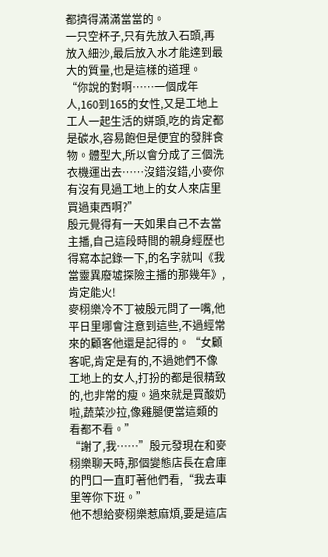都擠得滿滿當當的。
一只空杯子,只有先放入石頭,再放入細沙,最后放入水才能達到最大的質量,也是這樣的道理。
“你說的對啊……一個成年人,160到165的女性,又是工地上工人一起生活的姘頭,吃的肯定都是碳水,容易飽但是便宜的發胖食物。體型大,所以會分成了三個洗衣機運出去……沒錯沒錯,小麥你有沒有見過工地上的女人來店里買過東西啊?”
殷元覺得有一天如果自己不去當主播,自己這段時間的親身經歷也得寫本記錄一下,的名字就叫《我當靈異廢墟探險主播的那幾年》,肯定能火!
麥栩樂冷不丁被殷元問了一嘴,他平日里哪會注意到這些,不過經常來的顧客他還是記得的。“女顧客呢,肯定是有的,不過她們不像工地上的女人,打扮的都是很精致的,也非常的瘦。過來就是買酸奶啦,蔬菜沙拉,像雞腿便當這類的看都不看。”
“謝了,我……”殷元發現在和麥栩樂聊天時,那個變態店長在倉庫的門口一直盯著他們看,“我去車里等你下班。”
他不想給麥栩樂惹麻煩,要是這店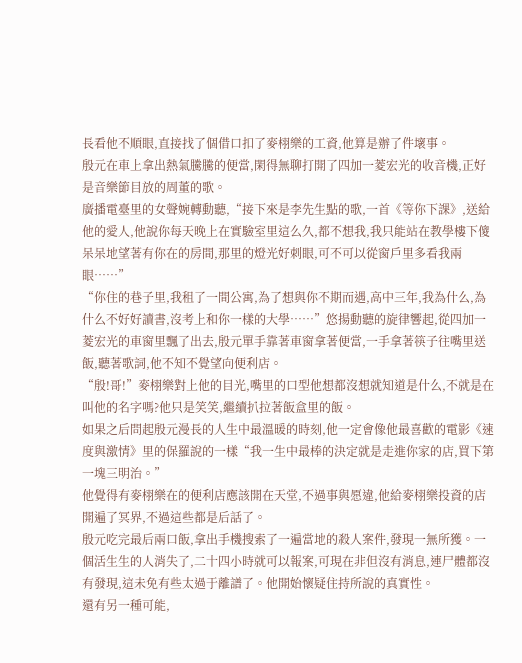長看他不順眼,直接找了個借口扣了麥栩樂的工資,他算是辦了件壞事。
殷元在車上拿出熱氣騰騰的便當,閑得無聊打開了四加一菱宏光的收音機,正好是音樂節目放的周董的歌。
廣播電臺里的女聲婉轉動聽,“接下來是李先生點的歌,一首《等你下課》,送給他的愛人,他說你每天晚上在實驗室里這么久,都不想我,我只能站在教學樓下傻呆呆地望著有你在的房間,那里的燈光好刺眼,可不可以從窗戶里多看我兩眼……”
“你住的巷子里,我租了一間公寓,為了想與你不期而遇,高中三年,我為什么,為什么不好好讀書,沒考上和你一樣的大學……”悠揚動聽的旋律響起,從四加一菱宏光的車窗里飄了出去,殷元單手靠著車窗拿著便當,一手拿著筷子往嘴里送飯,聽著歌詞,他不知不覺望向便利店。
“殷!哥!”麥栩樂對上他的目光,嘴里的口型他想都沒想就知道是什么,不就是在叫他的名字嗎?他只是笑笑,繼續扒拉著飯盒里的飯。
如果之后問起殷元漫長的人生中最溫暖的時刻,他一定會像他最喜歡的電影《速度與激情》里的保羅說的一樣“我一生中最棒的決定就是走進你家的店,買下第一塊三明治。”
他覺得有麥栩樂在的便利店應該開在天堂,不過事與愿違,他給麥栩樂投資的店開遍了冥界,不過這些都是后話了。
殷元吃完最后兩口飯,拿出手機搜索了一遍當地的殺人案件,發現一無所獲。一個活生生的人消失了,二十四小時就可以報案,可現在非但沒有消息,連尸體都沒有發現,這未免有些太過于離譜了。他開始懷疑住持所說的真實性。
還有另一種可能,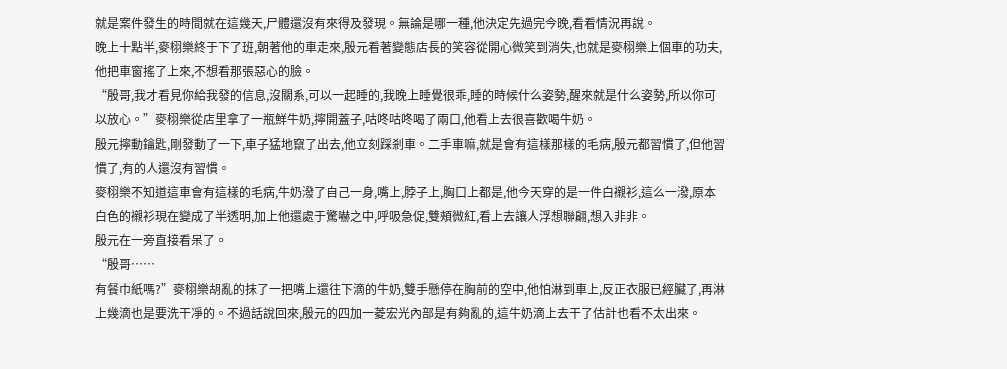就是案件發生的時間就在這幾天,尸體還沒有來得及發現。無論是哪一種,他決定先過完今晚,看看情況再說。
晚上十點半,麥栩樂終于下了班,朝著他的車走來,殷元看著變態店長的笑容從開心微笑到消失,也就是麥栩樂上個車的功夫,他把車窗搖了上來,不想看那張惡心的臉。
“殷哥,我才看見你給我發的信息,沒關系,可以一起睡的,我晚上睡覺很乖,睡的時候什么姿勢,醒來就是什么姿勢,所以你可以放心。”麥栩樂從店里拿了一瓶鮮牛奶,擰開蓋子,咕咚咕咚喝了兩口,他看上去很喜歡喝牛奶。
殷元擰動鑰匙,剛發動了一下,車子猛地竄了出去,他立刻踩剎車。二手車嘛,就是會有這樣那樣的毛病,殷元都習慣了,但他習慣了,有的人還沒有習慣。
麥栩樂不知道這車會有這樣的毛病,牛奶潑了自己一身,嘴上,脖子上,胸口上都是,他今天穿的是一件白襯衫,這么一潑,原本白色的襯衫現在變成了半透明,加上他還處于驚嚇之中,呼吸急促,雙頰微紅,看上去讓人浮想聯翩,想入非非。
殷元在一旁直接看呆了。
“殷哥……
有餐巾紙嗎?”麥栩樂胡亂的抹了一把嘴上還往下滴的牛奶,雙手懸停在胸前的空中,他怕淋到車上,反正衣服已經臟了,再淋上幾滴也是要洗干凈的。不過話說回來,殷元的四加一菱宏光內部是有夠亂的,這牛奶滴上去干了估計也看不太出來。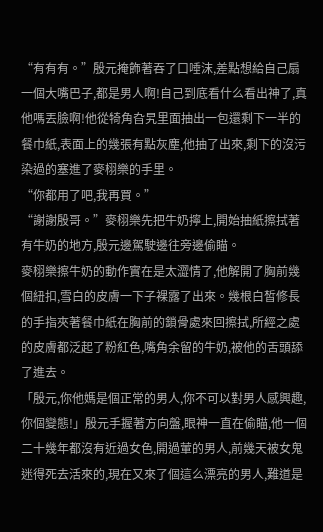“有有有。”殷元掩飾著吞了口唾沫,差點想給自己扇一個大嘴巴子,都是男人啊!自己到底看什么看出神了,真他嗎丟臉啊!他從犄角旮旯里面抽出一包還剩下一半的餐巾紙,表面上的幾張有點灰塵,他抽了出來,剩下的沒污染過的塞進了麥栩樂的手里。
“你都用了吧,我再買。”
“謝謝殷哥。”麥栩樂先把牛奶擰上,開始抽紙擦拭著有牛奶的地方,殷元邊駕駛邊往旁邊偷瞄。
麥栩樂擦牛奶的動作實在是太澀情了,他解開了胸前幾個紐扣,雪白的皮膚一下子裸露了出來。幾根白皙修長的手指夾著餐巾紙在胸前的鎖骨處來回擦拭,所經之處的皮膚都泛起了粉紅色,嘴角余留的牛奶,被他的舌頭舔了進去。
「殷元,你他媽是個正常的男人,你不可以對男人感興趣,你個變態!」殷元手握著方向盤,眼神一直在偷瞄,他一個二十幾年都沒有近過女色,開過葷的男人,前幾天被女鬼迷得死去活來的,現在又來了個這么漂亮的男人,難道是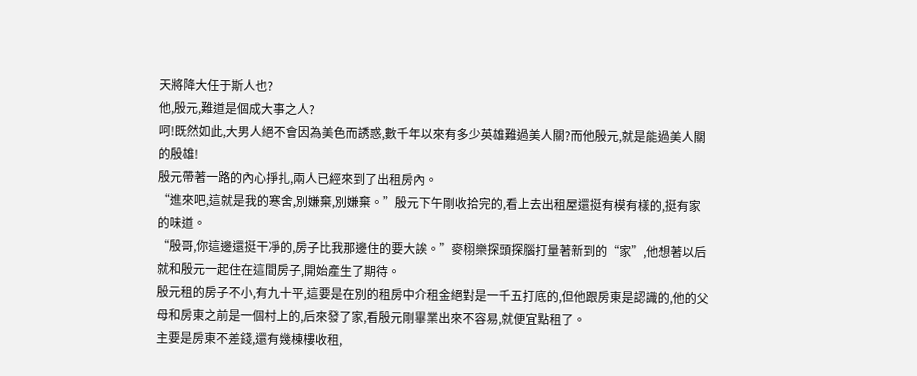天將降大任于斯人也?
他,殷元,難道是個成大事之人?
呵!既然如此,大男人絕不會因為美色而誘惑,數千年以來有多少英雄難過美人關?而他殷元,就是能過美人關的殷雄!
殷元帶著一路的內心掙扎,兩人已經來到了出租房內。
“進來吧,這就是我的寒舍,別嫌棄,別嫌棄。”殷元下午剛收拾完的,看上去出租屋還挺有模有樣的,挺有家的味道。
“殷哥,你這邊還挺干凈的,房子比我那邊住的要大誒。”麥栩樂探頭探腦打量著新到的“家”,他想著以后就和殷元一起住在這間房子,開始產生了期待。
殷元租的房子不小,有九十平,這要是在別的租房中介租金絕對是一千五打底的,但他跟房東是認識的,他的父母和房東之前是一個村上的,后來發了家,看殷元剛畢業出來不容易,就便宜點租了。
主要是房東不差錢,還有幾棟樓收租,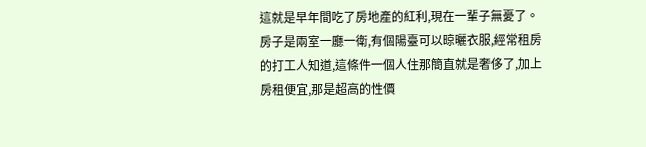這就是早年間吃了房地產的紅利,現在一輩子無憂了。
房子是兩室一廳一衛,有個陽臺可以晾曬衣服,經常租房的打工人知道,這條件一個人住那簡直就是奢侈了,加上房租便宜,那是超高的性價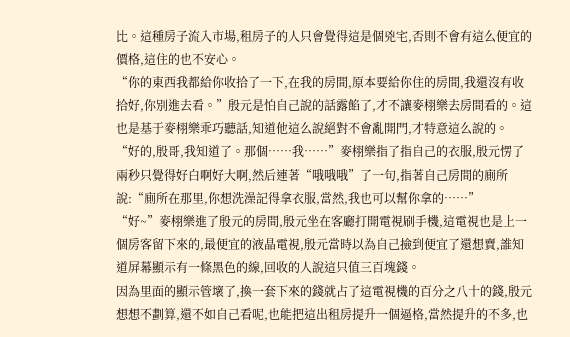比。這種房子流入市場,租房子的人只會覺得這是個兇宅,否則不會有這么便宜的價格,這住的也不安心。
“你的東西我都給你收拾了一下,在我的房間,原本要給你住的房間,我還沒有收拾好,你別進去看。”殷元是怕自己說的話露餡了,才不讓麥栩樂去房間看的。這也是基于麥栩樂乖巧聽話,知道他這么說絕對不會亂開門,才特意這么說的。
“好的,殷哥,我知道了。那個……我……”麥栩樂指了指自己的衣服,殷元愣了兩秒只覺得好白啊好大啊,然后連著“哦哦哦”了一句,指著自己房間的廁所說:“廁所在那里,你想洗澡記得拿衣服,當然,我也可以幫你拿的……”
“好~”麥栩樂進了殷元的房間,殷元坐在客廳打開電視刷手機,這電視也是上一個房客留下來的,最便宜的液晶電視,殷元當時以為自己撿到便宜了還想賣,誰知道屏幕顯示有一條黑色的線,回收的人說這只值三百塊錢。
因為里面的顯示管壞了,換一套下來的錢就占了這電視機的百分之八十的錢,殷元想想不劃算,還不如自己看呢,也能把這出租房提升一個逼格,當然提升的不多,也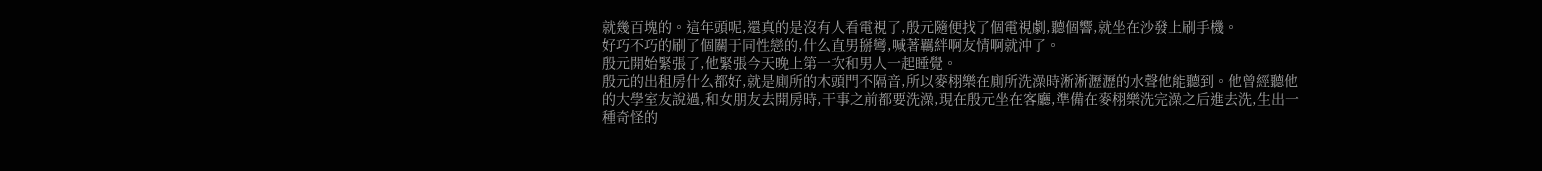就幾百塊的。這年頭呢,還真的是沒有人看電視了,殷元隨便找了個電視劇,聽個響,就坐在沙發上刷手機。
好巧不巧的刷了個關于同性戀的,什么直男掰彎,喊著羈絆啊友情啊就沖了。
殷元開始緊張了,他緊張今天晚上第一次和男人一起睡覺。
殷元的出租房什么都好,就是廁所的木頭門不隔音,所以麥栩樂在廁所洗澡時淅淅瀝瀝的水聲他能聽到。他曾經聽他的大學室友說過,和女朋友去開房時,干事之前都要洗澡,現在殷元坐在客廳,準備在麥栩樂洗完澡之后進去洗,生出一種奇怪的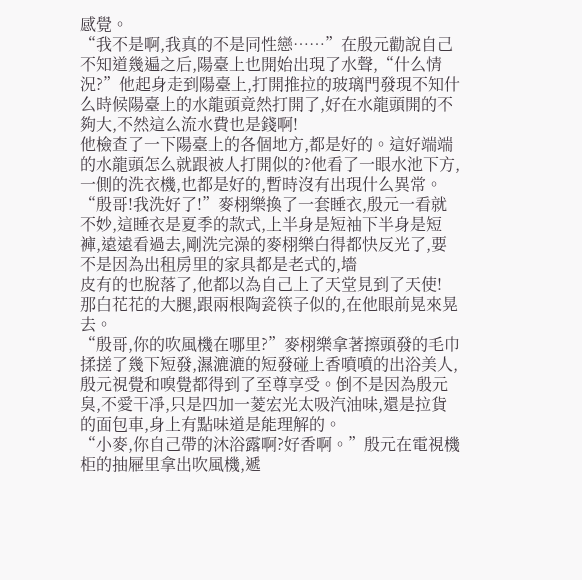感覺。
“我不是啊,我真的不是同性戀……”在殷元勸說自己不知道幾遍之后,陽臺上也開始出現了水聲,“什么情況?”他起身走到陽臺上,打開推拉的玻璃門發現不知什么時候陽臺上的水龍頭竟然打開了,好在水龍頭開的不夠大,不然這么流水費也是錢啊!
他檢查了一下陽臺上的各個地方,都是好的。這好端端的水龍頭怎么就跟被人打開似的?他看了一眼水池下方,一側的洗衣機,也都是好的,暫時沒有出現什么異常。
“殷哥!我洗好了!”麥栩樂換了一套睡衣,殷元一看就不妙,這睡衣是夏季的款式,上半身是短袖下半身是短褲,遠遠看過去,剛洗完澡的麥栩樂白得都快反光了,要不是因為出租房里的家具都是老式的,墻
皮有的也脫落了,他都以為自己上了天堂見到了天使!
那白花花的大腿,跟兩根陶瓷筷子似的,在他眼前晃來晃去。
“殷哥,你的吹風機在哪里?”麥栩樂拿著擦頭發的毛巾揉搓了幾下短發,濕漉漉的短發碰上香噴噴的出浴美人,殷元視覺和嗅覺都得到了至尊享受。倒不是因為殷元臭,不愛干凈,只是四加一菱宏光太吸汽油味,還是拉貨的面包車,身上有點味道是能理解的。
“小麥,你自己帶的沐浴露啊?好香啊。”殷元在電視機柜的抽屜里拿出吹風機,遞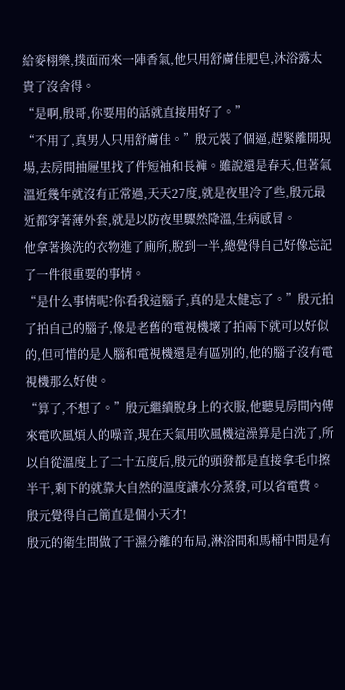給麥栩樂,撲面而來一陣香氣,他只用舒膚佳肥皂,沐浴露太貴了沒舍得。
“是啊,殷哥,你要用的話就直接用好了。”
“不用了,真男人只用舒膚佳。”殷元裝了個逼,趕緊離開現場,去房間抽屜里找了件短袖和長褲。雖說還是春天,但著氣溫近幾年就沒有正常過,天天27度,就是夜里冷了些,殷元最近都穿著薄外套,就是以防夜里驟然降溫,生病感冒。
他拿著換洗的衣物進了廁所,脫到一半,總覺得自己好像忘記了一件很重要的事情。
“是什么事情呢?你看我這腦子,真的是太健忘了。”殷元拍了拍自己的腦子,像是老舊的電視機壞了拍兩下就可以好似的,但可惜的是人腦和電視機還是有區別的,他的腦子沒有電視機那么好使。
“算了,不想了。”殷元繼續脫身上的衣服,他聽見房間內傳來電吹風煩人的噪音,現在天氣用吹風機這澡算是白洗了,所以自從溫度上了二十五度后,殷元的頭發都是直接拿毛巾擦半干,剩下的就靠大自然的溫度讓水分蒸發,可以省電費。
殷元覺得自己簡直是個小天才!
殷元的衛生間做了干濕分離的布局,淋浴間和馬桶中間是有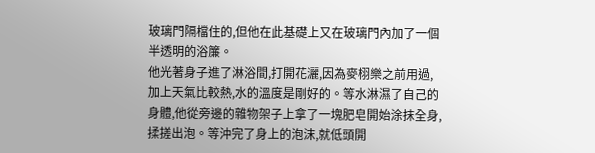玻璃門隔檔住的,但他在此基礎上又在玻璃門內加了一個半透明的浴簾。
他光著身子進了淋浴間,打開花灑,因為麥栩樂之前用過,加上天氣比較熱,水的溫度是剛好的。等水淋濕了自己的身體,他從旁邊的雜物架子上拿了一塊肥皂開始涂抹全身,揉搓出泡。等沖完了身上的泡沫,就低頭開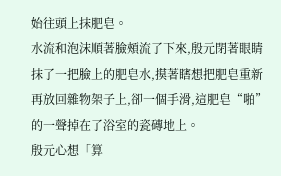始往頭上抹肥皂。
水流和泡沫順著臉頰流了下來,殷元閉著眼睛抹了一把臉上的肥皂水,摸著瞎想把肥皂重新再放回雜物架子上,卻一個手滑,這肥皂“啪”的一聲掉在了浴室的瓷磚地上。
殷元心想「算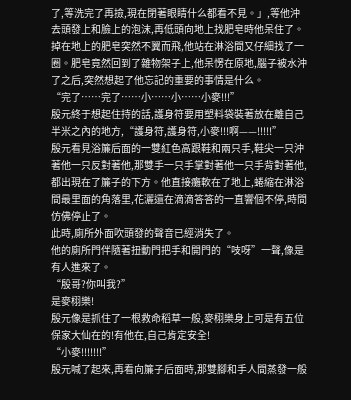了,等洗完了再撿,現在閉著眼睛什么都看不見。」,等他沖去頭發上和臉上的泡沫,再低頭向地上找肥皂時他呆住了。
掉在地上的肥皂突然不翼而飛,他站在淋浴間又仔細找了一圈。肥皂竟然回到了雜物架子上,他呆愣在原地,腦子被水沖了之后,突然想起了他忘記的重要的事情是什么。
“完了……完了……小……小……小麥!!!”
殷元終于想起住持的話,護身符要用塑料袋裝著放在離自己半米之內的地方,“護身符,護身符,小麥!!!啊——!!!!!”
殷元看見浴簾后面的一雙紅色高跟鞋和兩只手,鞋尖一只沖著他一只反對著他,那雙手一只手掌對著他一只手背對著他,都出現在了簾子的下方。他直接癱軟在了地上,蜷縮在淋浴間最里面的角落里,花灑還在滴滴答答的一直響個不停,時間仿佛停止了。
此時,廁所外面吹頭發的聲音已經消失了。
他的廁所門伴隨著扭動門把手和開門的“吱呀”一聲,像是有人進來了。
“殷哥?你叫我?”
是麥栩樂!
殷元像是抓住了一根救命稻草一般,麥栩樂身上可是有五位保家大仙在的!有他在,自己肯定安全!
“小麥!!!!!!!”
殷元喊了起來,再看向簾子后面時,那雙腳和手人間蒸發一般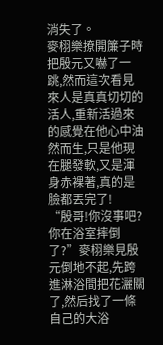消失了。
麥栩樂撩開簾子時把殷元又嚇了一跳,然而這次看見來人是真真切切的活人,重新活過來的感覺在他心中油然而生,只是他現在腿發軟,又是渾身赤裸著,真的是臉都丟完了!
“殷哥!你沒事吧?你在浴室摔倒了?”麥栩樂見殷元倒地不起,先跨進淋浴間把花灑關了,然后找了一條自己的大浴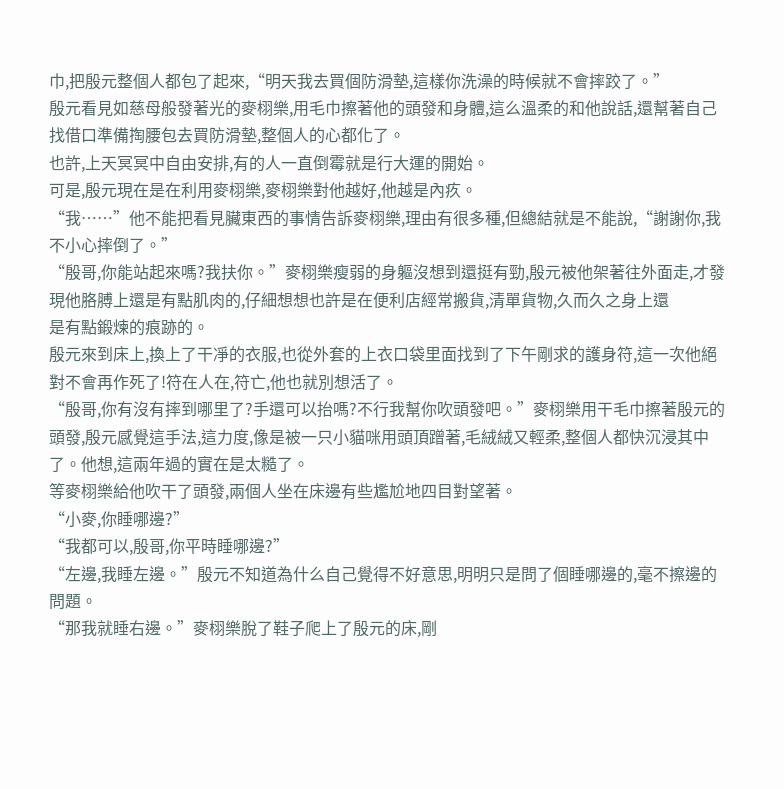巾,把殷元整個人都包了起來,“明天我去買個防滑墊,這樣你洗澡的時候就不會摔跤了。”
殷元看見如慈母般發著光的麥栩樂,用毛巾擦著他的頭發和身體,這么溫柔的和他說話,還幫著自己找借口準備掏腰包去買防滑墊,整個人的心都化了。
也許,上天冥冥中自由安排,有的人一直倒霉就是行大運的開始。
可是,殷元現在是在利用麥栩樂,麥栩樂對他越好,他越是內疚。
“我……”他不能把看見臟東西的事情告訴麥栩樂,理由有很多種,但總結就是不能說,“謝謝你,我不小心摔倒了。”
“殷哥,你能站起來嗎?我扶你。”麥栩樂瘦弱的身軀沒想到還挺有勁,殷元被他架著往外面走,才發現他胳膊上還是有點肌肉的,仔細想想也許是在便利店經常搬貨,清單貨物,久而久之身上還
是有點鍛煉的痕跡的。
殷元來到床上,換上了干凈的衣服,也從外套的上衣口袋里面找到了下午剛求的護身符,這一次他絕對不會再作死了!符在人在,符亡,他也就別想活了。
“殷哥,你有沒有摔到哪里了?手還可以抬嗎?不行我幫你吹頭發吧。”麥栩樂用干毛巾擦著殷元的頭發,殷元感覺這手法,這力度,像是被一只小貓咪用頭頂蹭著,毛絨絨又輕柔,整個人都快沉浸其中了。他想,這兩年過的實在是太糙了。
等麥栩樂給他吹干了頭發,兩個人坐在床邊有些尷尬地四目對望著。
“小麥,你睡哪邊?”
“我都可以,殷哥,你平時睡哪邊?”
“左邊,我睡左邊。”殷元不知道為什么自己覺得不好意思,明明只是問了個睡哪邊的,毫不擦邊的問題。
“那我就睡右邊。”麥栩樂脫了鞋子爬上了殷元的床,剛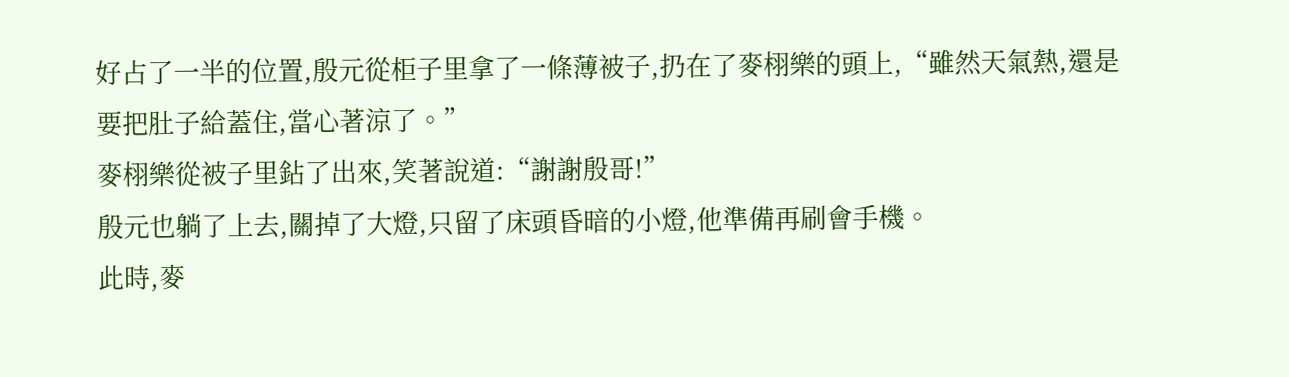好占了一半的位置,殷元從柜子里拿了一條薄被子,扔在了麥栩樂的頭上,“雖然天氣熱,還是要把肚子給蓋住,當心著涼了。”
麥栩樂從被子里鉆了出來,笑著說道:“謝謝殷哥!”
殷元也躺了上去,關掉了大燈,只留了床頭昏暗的小燈,他準備再刷會手機。
此時,麥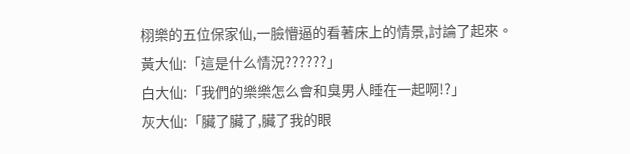栩樂的五位保家仙,一臉懵逼的看著床上的情景,討論了起來。
黃大仙:「這是什么情況??????」
白大仙:「我們的樂樂怎么會和臭男人睡在一起啊!?」
灰大仙:「臟了臟了,臟了我的眼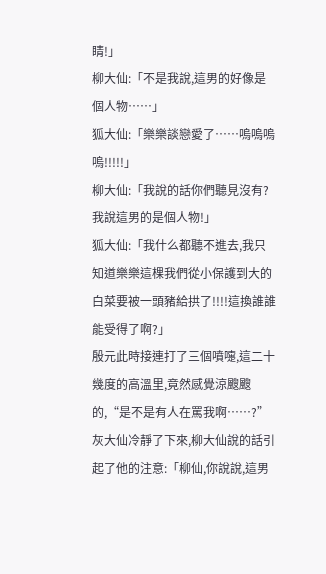睛!」
柳大仙:「不是我說,這男的好像是個人物……」
狐大仙:「樂樂談戀愛了……嗚嗚嗚嗚!!!!!」
柳大仙:「我說的話你們聽見沒有?我說這男的是個人物!」
狐大仙:「我什么都聽不進去,我只知道樂樂這棵我們從小保護到大的白菜要被一頭豬給拱了!!!!這換誰誰能受得了啊?」
殷元此時接連打了三個噴嚏,這二十幾度的高溫里,竟然感覺涼颼颼的,“是不是有人在罵我啊……?”
灰大仙冷靜了下來,柳大仙說的話引起了他的注意:「柳仙,你說說,這男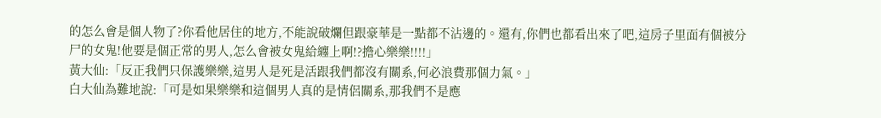的怎么會是個人物了?你看他居住的地方,不能說破爛但跟豪華是一點都不沾邊的。還有,你們也都看出來了吧,這房子里面有個被分尸的女鬼!他要是個正常的男人,怎么會被女鬼給纏上啊!?擔心樂樂!!!!」
黃大仙:「反正我們只保護樂樂,這男人是死是活跟我們都沒有關系,何必浪費那個力氣。」
白大仙為難地說:「可是如果樂樂和這個男人真的是情侶關系,那我們不是應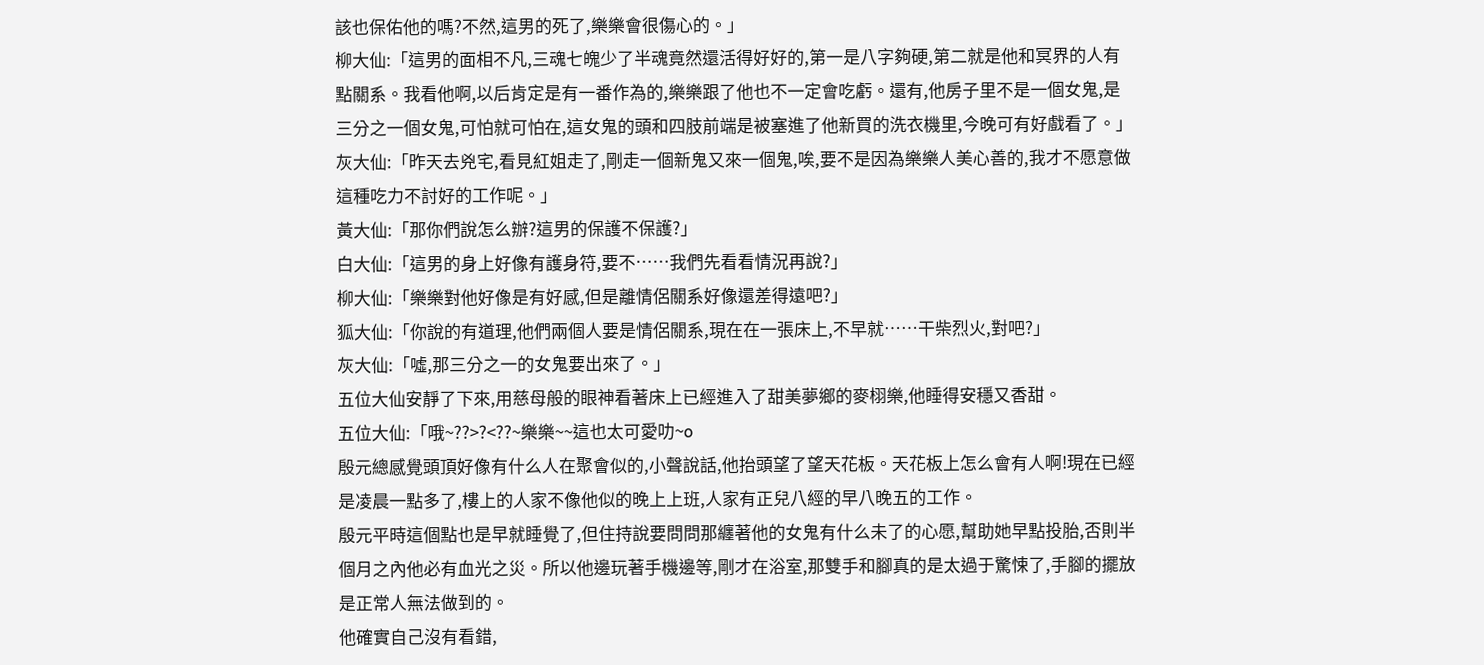該也保佑他的嗎?不然,這男的死了,樂樂會很傷心的。」
柳大仙:「這男的面相不凡,三魂七魄少了半魂竟然還活得好好的,第一是八字夠硬,第二就是他和冥界的人有點關系。我看他啊,以后肯定是有一番作為的,樂樂跟了他也不一定會吃虧。還有,他房子里不是一個女鬼,是三分之一個女鬼,可怕就可怕在,這女鬼的頭和四肢前端是被塞進了他新買的洗衣機里,今晚可有好戲看了。」
灰大仙:「昨天去兇宅,看見紅姐走了,剛走一個新鬼又來一個鬼,唉,要不是因為樂樂人美心善的,我才不愿意做這種吃力不討好的工作呢。」
黃大仙:「那你們說怎么辦?這男的保護不保護?」
白大仙:「這男的身上好像有護身符,要不……我們先看看情況再說?」
柳大仙:「樂樂對他好像是有好感,但是離情侶關系好像還差得遠吧?」
狐大仙:「你說的有道理,他們兩個人要是情侶關系,現在在一張床上,不早就……干柴烈火,對吧?」
灰大仙:「噓,那三分之一的女鬼要出來了。」
五位大仙安靜了下來,用慈母般的眼神看著床上已經進入了甜美夢鄉的麥栩樂,他睡得安穩又香甜。
五位大仙:「哦~??>?<??~樂樂~~這也太可愛叻~o
殷元總感覺頭頂好像有什么人在聚會似的,小聲說話,他抬頭望了望天花板。天花板上怎么會有人啊!現在已經是凌晨一點多了,樓上的人家不像他似的晚上上班,人家有正兒八經的早八晚五的工作。
殷元平時這個點也是早就睡覺了,但住持說要問問那纏著他的女鬼有什么未了的心愿,幫助她早點投胎,否則半個月之內他必有血光之災。所以他邊玩著手機邊等,剛才在浴室,那雙手和腳真的是太過于驚悚了,手腳的擺放是正常人無法做到的。
他確實自己沒有看錯,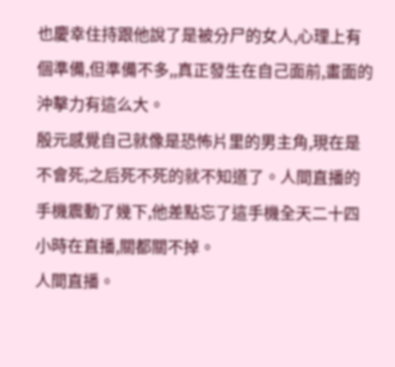也慶幸住持跟他說了是被分尸的女人,心理上有個準備,但準備不多,,真正發生在自己面前,畫面的沖擊力有這么大。
殷元感覺自己就像是恐怖片里的男主角,現在是不會死,之后死不死的就不知道了。人間直播的手機震動了幾下,他差點忘了這手機全天二十四小時在直播,關都關不掉。
人間直播。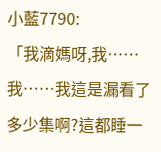小藍7790:
「我滴媽呀,我……我……我這是漏看了多少集啊?這都睡一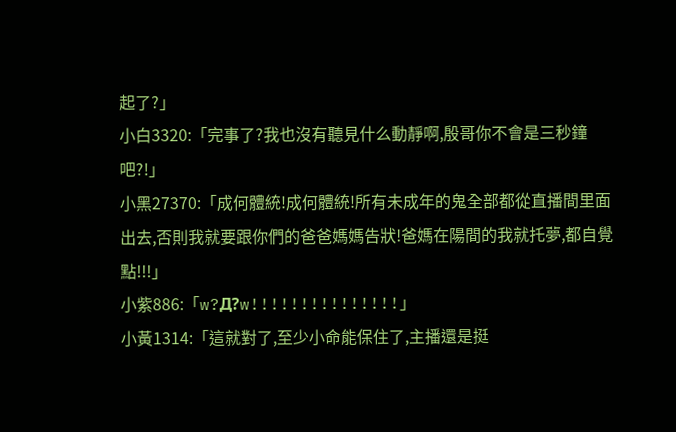起了?」
小白3320:「完事了?我也沒有聽見什么動靜啊,殷哥你不會是三秒鐘吧?!」
小黑27370:「成何體統!成何體統!所有未成年的鬼全部都從直播間里面出去,否則我就要跟你們的爸爸媽媽告狀!爸媽在陽間的我就托夢,都自覺點!!!」
小紫886:「w?Д?w!!!!!!!!!!!!!!!」
小黃1314:「這就對了,至少小命能保住了,主播還是挺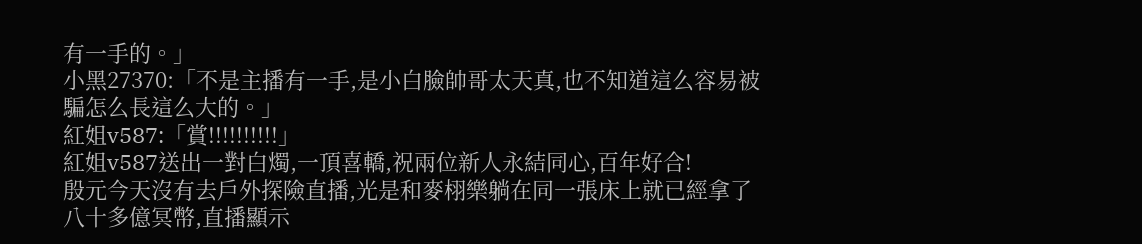有一手的。」
小黑27370:「不是主播有一手,是小白臉帥哥太天真,也不知道這么容易被騙怎么長這么大的。」
紅姐v587:「賞!!!!!!!!!!」
紅姐v587送出一對白燭,一頂喜轎,祝兩位新人永結同心,百年好合!
殷元今天沒有去戶外探險直播,光是和麥栩樂躺在同一張床上就已經拿了八十多億冥幣,直播顯示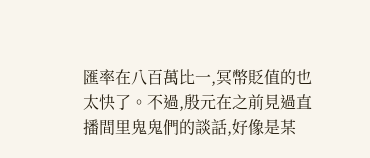匯率在八百萬比一,冥幣貶值的也太快了。不過,殷元在之前見過直播間里鬼鬼們的談話,好像是某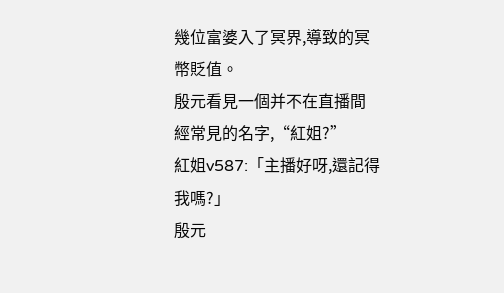幾位富婆入了冥界,導致的冥幣貶值。
殷元看見一個并不在直播間經常見的名字,“紅姐?”
紅姐v587:「主播好呀,還記得我嗎?」
殷元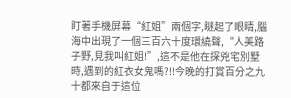盯著手機屏幕“紅姐”兩個字,瞇起了眼睛,腦海中出現了一個三百六十度環繞聲,“人美路子野,見我叫紅姐!”,這不是他在探兇宅別墅時,遇到的紅衣女鬼嗎?!!今晚的打賞百分之九十都來自于這位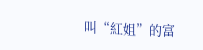叫“紅姐”的富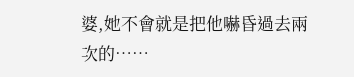婆,她不會就是把他嚇昏過去兩次的……